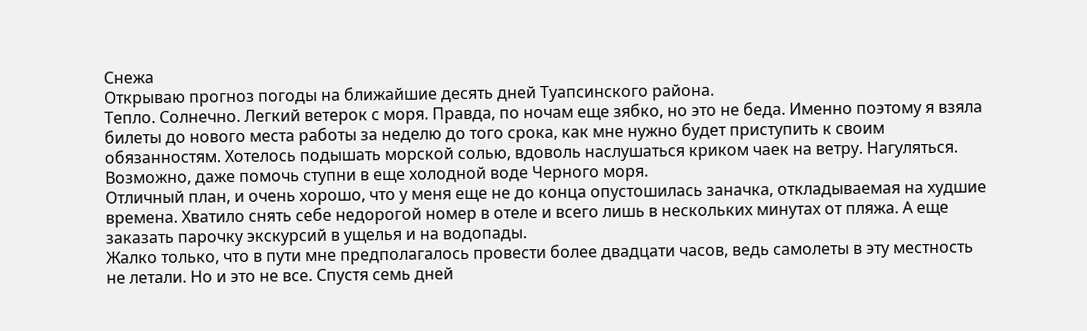Снежа
Открываю прогноз погоды на ближайшие десять дней Туапсинского района.
Тепло. Солнечно. Легкий ветерок с моря. Правда, по ночам еще зябко, но это не беда. Именно поэтому я взяла билеты до нового места работы за неделю до того срока, как мне нужно будет приступить к своим обязанностям. Хотелось подышать морской солью, вдоволь наслушаться криком чаек на ветру. Нагуляться. Возможно, даже помочь ступни в еще холодной воде Черного моря.
Отличный план, и очень хорошо, что у меня еще не до конца опустошилась заначка, откладываемая на худшие времена. Хватило снять себе недорогой номер в отеле и всего лишь в нескольких минутах от пляжа. А еще заказать парочку экскурсий в ущелья и на водопады.
Жалко только, что в пути мне предполагалось провести более двадцати часов, ведь самолеты в эту местность не летали. Но и это не все. Спустя семь дней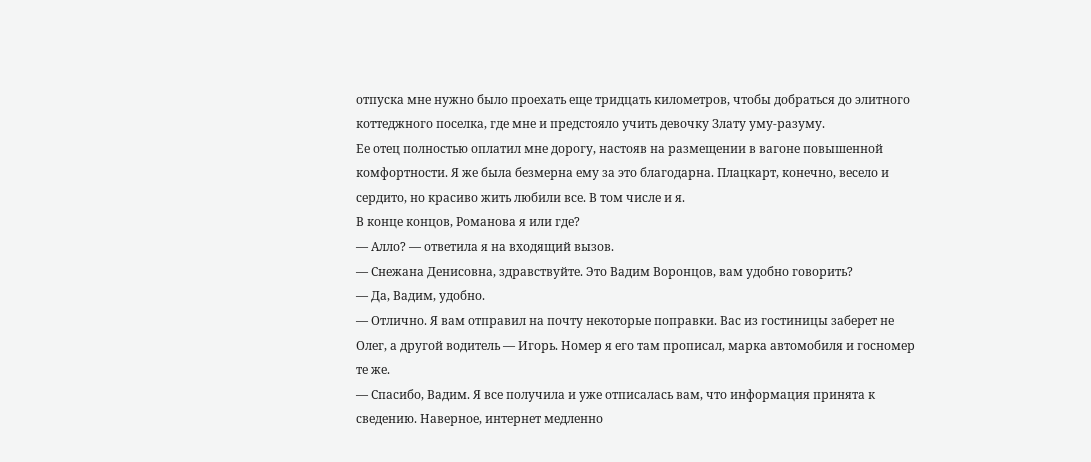отпуска мне нужно было проехать еще тридцать километров, чтобы добраться до элитного коттеджного поселка, где мне и предстояло учить девочку Злату уму-разуму.
Ее отец полностью оплатил мне дорогу, настояв на размещении в вагоне повышенной комфортности. Я же была безмерна ему за это благодарна. Плацкарт, конечно, весело и сердито, но красиво жить любили все. В том числе и я.
В конце концов, Романова я или где?
— Алло? — ответила я на входящий вызов.
— Снежана Денисовна, здравствуйте. Это Вадим Воронцов, вам удобно говорить?
— Да, Вадим, удобно.
— Отлично. Я вам отправил на почту некоторые поправки. Вас из гостиницы заберет не Олег, а другой водитель — Игорь. Номер я его там прописал, марка автомобиля и госномер те же.
— Спасибо, Вадим. Я все получила и уже отписалась вам, что информация принята к сведению. Наверное, интернет медленно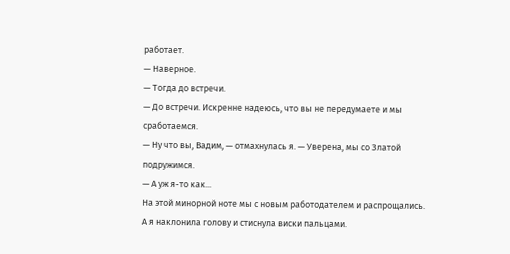работает.
— Наверное.
— Тогда до встречи.
— До встречи. Искренне надеюсь, что вы не передумаете и мы сработаемся.
— Ну что вы, Вадим, — отмахнулась я. — Уверена, мы со Златой подружимся.
— А уж я-то как...
На этой минорной ноте мы с новым работодателем и распрощались. А я наклонила голову и стиснула виски пальцами.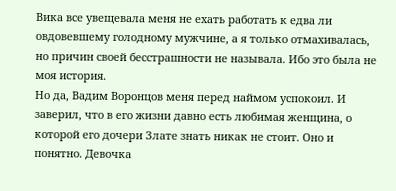Вика все увещевала меня не ехать работать к едва ли овдовевшему голодному мужчине, а я только отмахивалась, но причин своей бесстрашности не называла. Ибо это была не моя история.
Но да, Вадим Воронцов меня перед наймом успокоил. И заверил, что в его жизни давно есть любимая женщина, о которой его дочери Злате знать никак не стоит. Оно и понятно. Девочка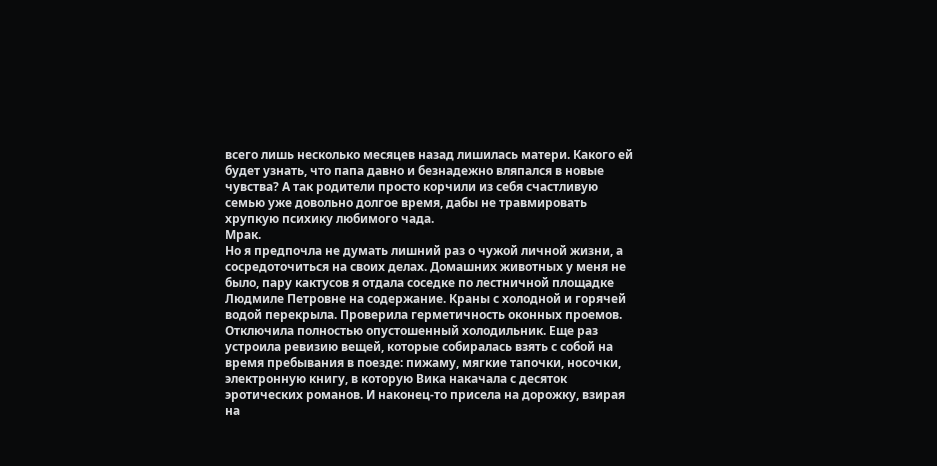всего лишь несколько месяцев назад лишилась матери. Какого ей будет узнать, что папа давно и безнадежно вляпался в новые чувства? А так родители просто корчили из себя счастливую семью уже довольно долгое время, дабы не травмировать хрупкую психику любимого чада.
Мрак.
Но я предпочла не думать лишний раз о чужой личной жизни, а сосредоточиться на своих делах. Домашних животных у меня не было, пару кактусов я отдала соседке по лестничной площадке Людмиле Петровне на содержание. Краны с холодной и горячей водой перекрыла. Проверила герметичность оконных проемов. Отключила полностью опустошенный холодильник. Еще раз устроила ревизию вещей, которые собиралась взять с собой на время пребывания в поезде: пижаму, мягкие тапочки, носочки, электронную книгу, в которую Вика накачала с десяток эротических романов. И наконец-то присела на дорожку, взирая на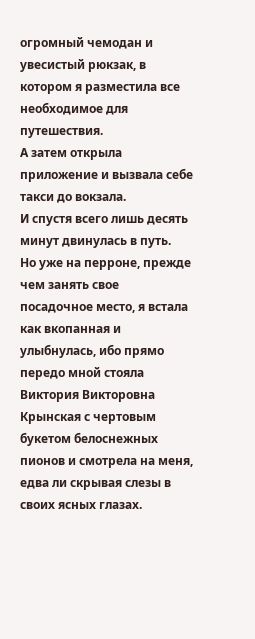огромный чемодан и увесистый рюкзак, в котором я разместила все необходимое для путешествия.
А затем открыла приложение и вызвала себе такси до вокзала.
И спустя всего лишь десять минут двинулась в путь.
Но уже на перроне, прежде чем занять свое посадочное место, я встала как вкопанная и улыбнулась, ибо прямо передо мной стояла Виктория Викторовна Крынская с чертовым букетом белоснежных пионов и смотрела на меня, едва ли скрывая слезы в своих ясных глазах.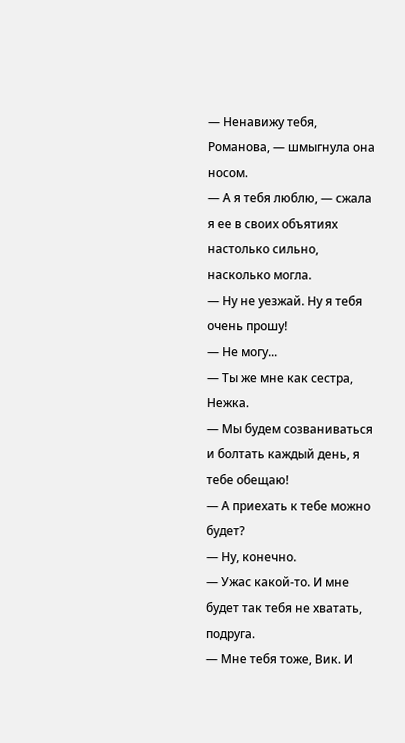— Ненавижу тебя, Романова, — шмыгнула она носом.
— А я тебя люблю, — сжала я ее в своих объятиях настолько сильно, насколько могла.
— Ну не уезжай. Ну я тебя очень прошу!
— Не могу...
— Ты же мне как сестра, Нежка.
— Мы будем созваниваться и болтать каждый день, я тебе обещаю!
— А приехать к тебе можно будет?
— Ну, конечно.
— Ужас какой-то. И мне будет так тебя не хватать, подруга.
— Мне тебя тоже, Вик. И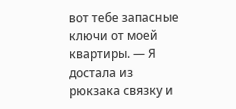вот тебе запасные ключи от моей квартиры. — Я достала из рюкзака связку и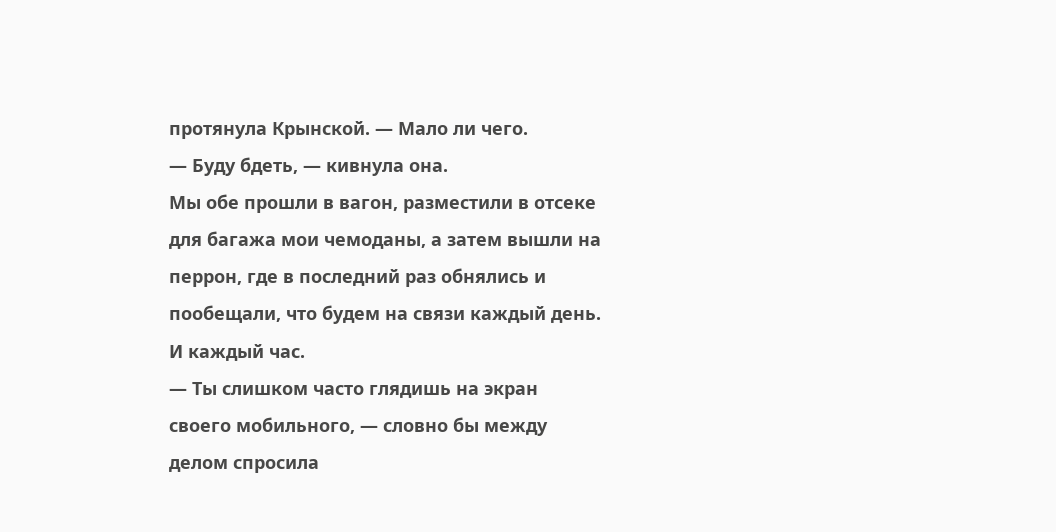протянула Крынской. — Мало ли чего.
— Буду бдеть, — кивнула она.
Мы обе прошли в вагон, разместили в отсеке для багажа мои чемоданы, а затем вышли на перрон, где в последний раз обнялись и пообещали, что будем на связи каждый день. И каждый час.
— Ты слишком часто глядишь на экран своего мобильного, — словно бы между делом спросила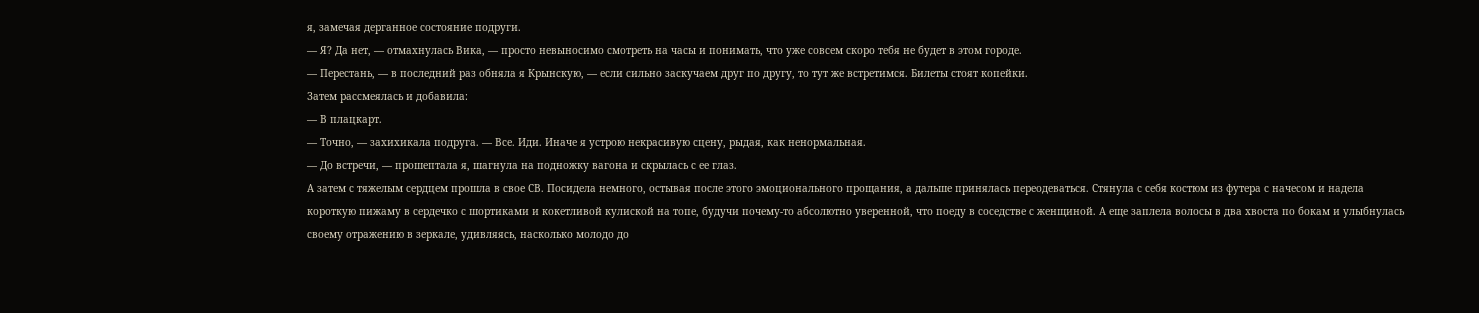я, замечая дерганное состояние подруги.
— Я? Да нет, — отмахнулась Вика, — просто невыносимо смотреть на часы и понимать, что уже совсем скоро тебя не будет в этом городе.
— Перестань, — в последний раз обняла я Крынскую, — если сильно заскучаем друг по другу, то тут же встретимся. Билеты стоят копейки.
Затем рассмеялась и добавила:
— В плацкарт.
— Точно, — захихикала подруга. — Все. Иди. Иначе я устрою некрасивую сцену, рыдая, как ненормальная.
— До встречи, — прошептала я, шагнула на подножку вагона и скрылась с ее глаз.
А затем с тяжелым сердцем прошла в свое СВ. Посидела немного, остывая после этого эмоционального прощания, а дальше принялась переодеваться. Стянула с себя костюм из футера с начесом и надела короткую пижаму в сердечко с шортиками и кокетливой кулиской на топе, будучи почему-то абсолютно уверенной, что поеду в соседстве с женщиной. А еще заплела волосы в два хвоста по бокам и улыбнулась своему отражению в зеркале, удивляясь, насколько молодо до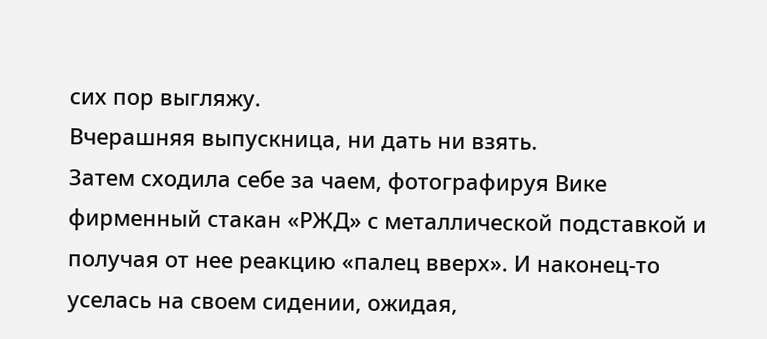сих пор выгляжу.
Вчерашняя выпускница, ни дать ни взять.
Затем сходила себе за чаем, фотографируя Вике фирменный стакан «РЖД» с металлической подставкой и получая от нее реакцию «палец вверх». И наконец-то уселась на своем сидении, ожидая,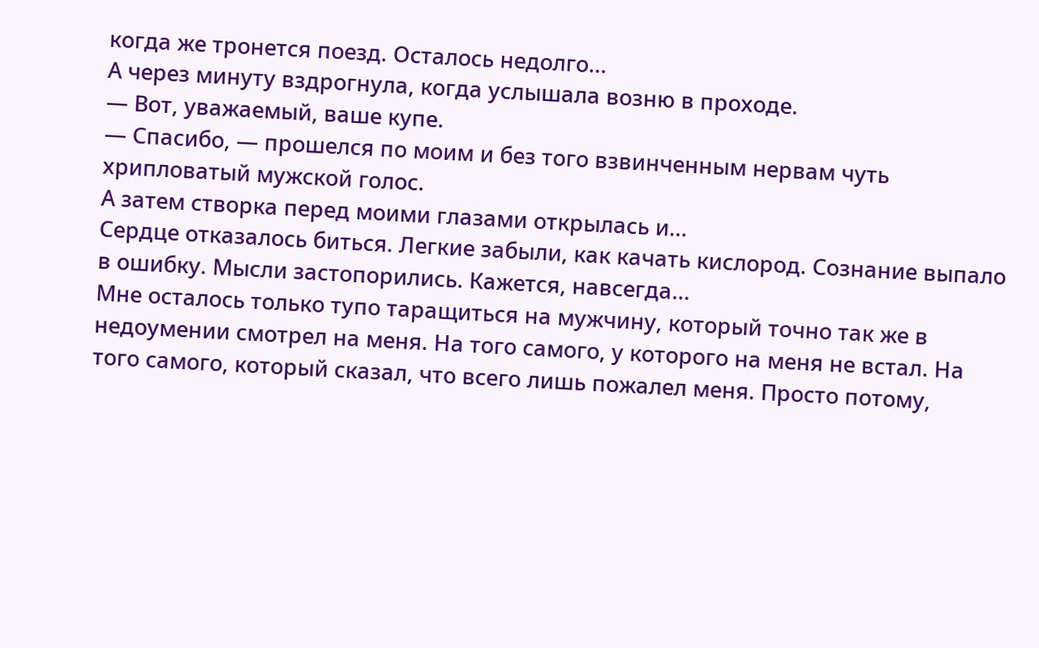когда же тронется поезд. Осталось недолго...
А через минуту вздрогнула, когда услышала возню в проходе.
— Вот, уважаемый, ваше купе.
— Спасибо, — прошелся по моим и без того взвинченным нервам чуть хрипловатый мужской голос.
А затем створка перед моими глазами открылась и...
Сердце отказалось биться. Легкие забыли, как качать кислород. Сознание выпало в ошибку. Мысли застопорились. Кажется, навсегда...
Мне осталось только тупо таращиться на мужчину, который точно так же в недоумении смотрел на меня. На того самого, у которого на меня не встал. На того самого, который сказал, что всего лишь пожалел меня. Просто потому,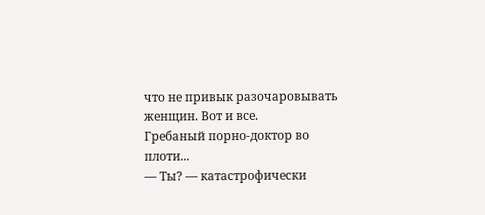что не привык разочаровывать женщин. Вот и все.
Гребаный порно-доктор во плоти...
— Ты? — катастрофически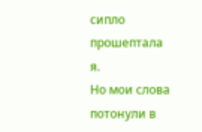сипло прошептала я.
Но мои слова потонули в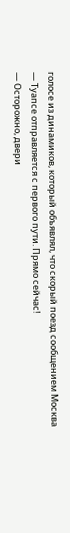голосе из динамиков, который объявлял, что скорый поезд сообщением Москва — Туапсе отправляется с первого пути. Прямо сейчас!
— Осторожно, двери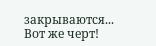закрываются...
Вот же черт!